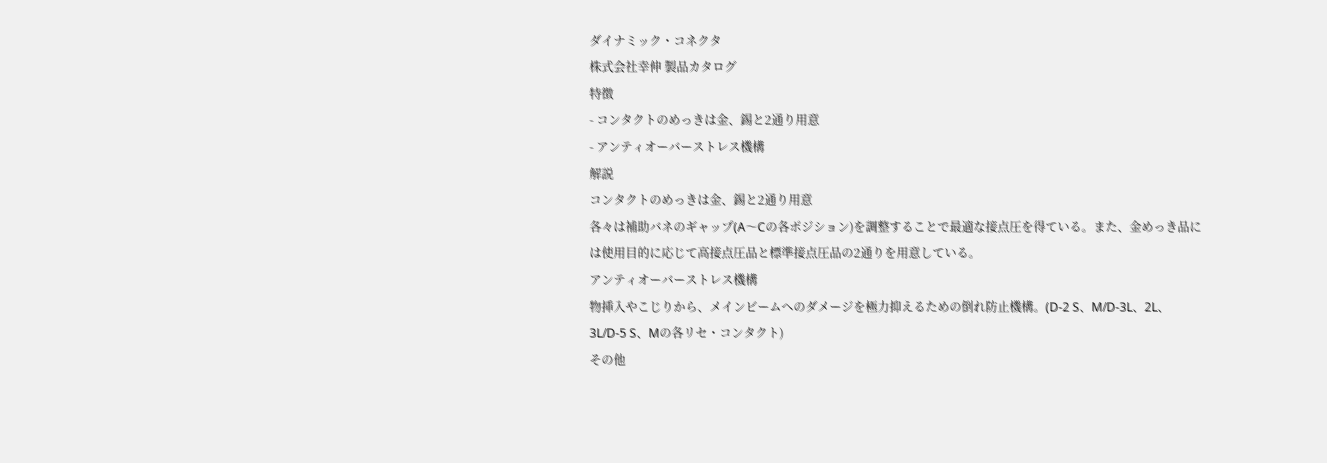ダイナミック・コネクタ
株式会社幸伸 製品カタログ
特徴
- コンタクトのめっきは金、錫と2通り用意
- アンティオーバーストレス機構
解説
コンタクトのめっきは金、錫と2通り用意
各々は補助バネのギャップ(A〜Cの各ポジション)を調整することで最適な接点圧を得ている。また、金めっき品には使用目的に応じて高接点圧品と標準接点圧品の2通りを用意している。
アンティオーバーストレス機構
物挿入やこじりから、メインビームへのダメージを極力抑えるための倒れ防止機構。(D-2 S、M/D-3L、2L、3L/D-5 S、Mの各リセ・コンタクト)
その他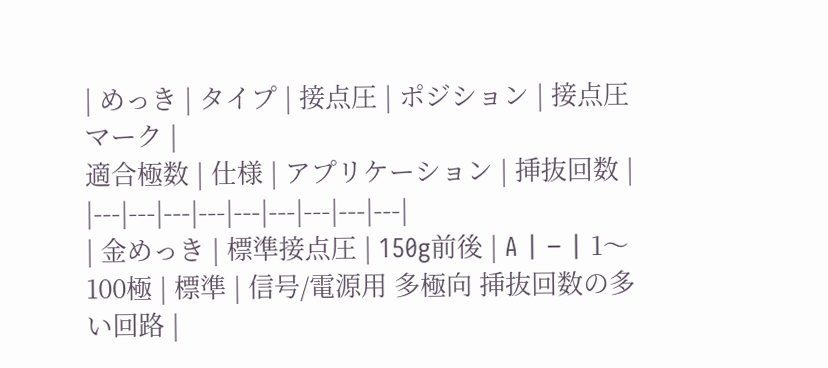| めっき | タイプ | 接点圧 | ポジション | 接点圧 マーク |
適合極数 | 仕様 | アプリケーション | 挿抜回数 |
|---|---|---|---|---|---|---|---|---|
| 金めっき | 標準接点圧 | 150g前後 | A | − | 1〜100極 | 標準 | 信号/電源用 多極向 挿抜回数の多い回路 |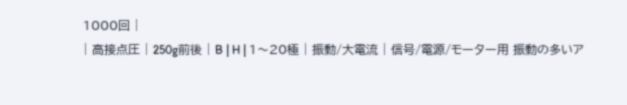1000回 |
| 高接点圧 | 250g前後 | B | H | 1〜20極 | 振動/大電流 | 信号/電源/モーター用 振動の多いア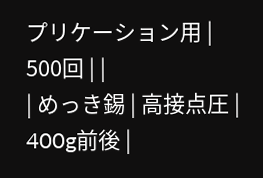プリケーション用 |
500回 | |
| めっき錫 | 高接点圧 | 400g前後 |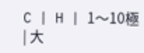C | H | 1〜10極 | 大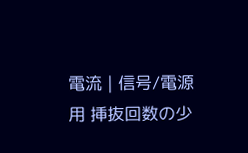電流 | 信号/電源用 挿抜回数の少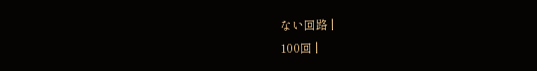ない回路 |
100回 |